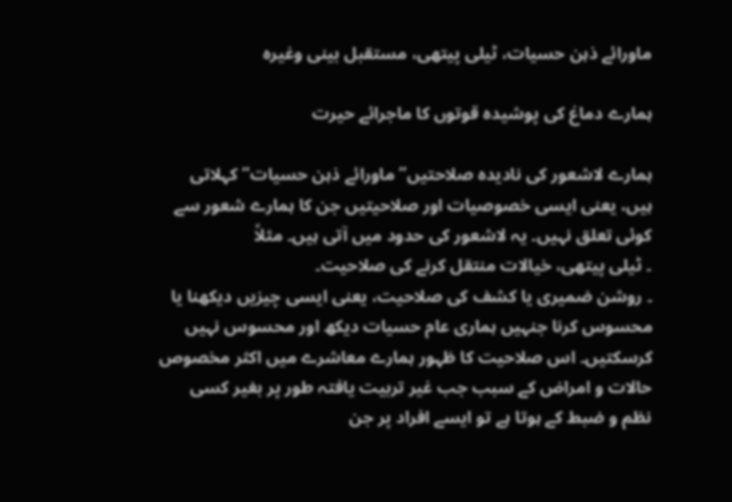ماورائے ذہن حسیات، ٹیلی پیتھی، مستقبل بینی وغیرہ

ہمارے دماغ کی پوشیدہ قوتوں کا ماجرائے حیرت

ہمارے لاشعور کی نادیدہ صلاحتیں” ماورائے ذہن حسیات“ کہلاتی ہیں، یعنی ایسی خصوصیات اور صلاحیتیں جن کا ہمارے شعور سے کوئی تعلق نہیں۔ یہ لاشعور کی حدود میں آتی ہیں۔ مثلاً
۔ ٹیلی پیتھی، خیالات منتقل کرنے کی صلاحیت۔
۔ روشن ضمیری یا کشف کی صلاحیت، یعنی ایسی چیزیں دیکھنا یا محسوس کرنا جنہیں ہماری عام حسیات دیکھ اور محسوس نہیں کرسکتیں۔ اس صلاحیت کا ظہور ہمارے معاشرے میں اکثر مخصوص حالات و امراض کے سبب جب غیر تربیت یافتہ طور پر بغیر کسی نظم و ضبط کے ہوتا ہے تو ایسے افراد پر جن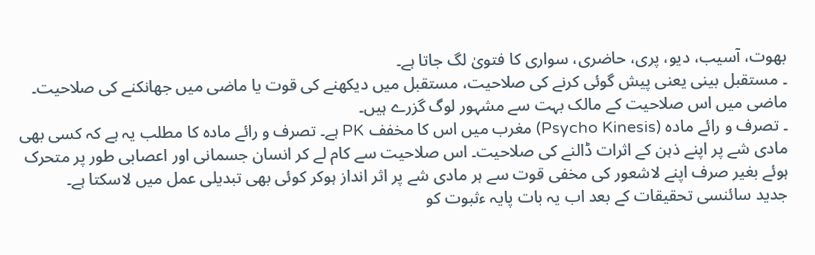بھوت، آسیب، دیو، پری، حاضری، سواری کا فتویٰ لگ جاتا ہے۔
۔ مستقبل بینی یعنی پیش گوئی کرنے کی صلاحیت، مستقبل میں دیکھنے کی قوت یا ماضی میں جھانکنے کی صلاحیت۔ ماضی میں اس صلاحیت کے مالک بہت سے مشہور لوگ گزرے ہیں۔
۔ تصرف و رائے مادہ (Psycho Kinesis) مغرب میں اس کا مخفف PK ہے۔ تصرف و رائے مادہ کا مطلب یہ ہے کہ کسی بھی مادی شے پر اپنے ذہن کے اثرات ڈالنے کی صلاحیت۔ اس صلاحیت سے کام لے کر انسان جسمانی اور اعصابی طور پر متحرک ہوئے بغیر صرف اپنے لاشعور کی مخفی قوت سے ہر مادی شے پر اثر انداز ہوکر کوئی بھی تبدیلی عمل میں لاسکتا ہے۔
جدید سائنسی تحقیقات کے بعد اب یہ بات پایہ ءثبوت کو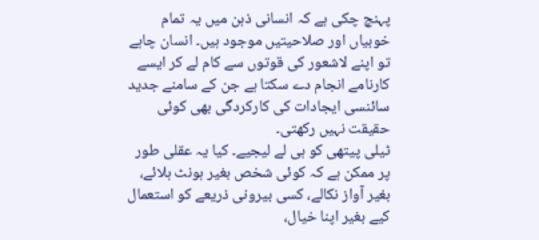پہنچ چکی ہے کہ انسانی ذہن میں یہ تمام خوبیاں اور صلاحیتیں موجود ہیں۔ انسان چاہے تو اپنے لاشعور کی قوتوں سے کام لے کر ایسے کارنامے انجام دے سکتا ہے جن کے سامنے جدید سائنسی ایجادات کی کارکردگی بھی کوئی حقیقت نہیں رکھتی۔
ٹیلی پیتھی کو ہی لے لیجیے۔ کیا یہ عقلی طور پر ممکن ہے کہ کوئی شخص بغیر ہونٹ ہلائے، بغیر آواز نکالے، کسی بیرونی ذریعے کو استعمال کیے بغیر اپنا خیال،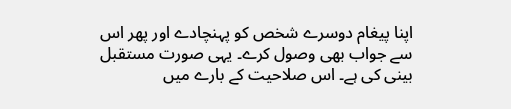اپنا پیغام دوسرے شخص کو پہنچادے اور پھر اس سے جواب بھی وصول کرے۔ یہی صورت مستقبل بینی کی ہے۔ اس صلاحیت کے بارے میں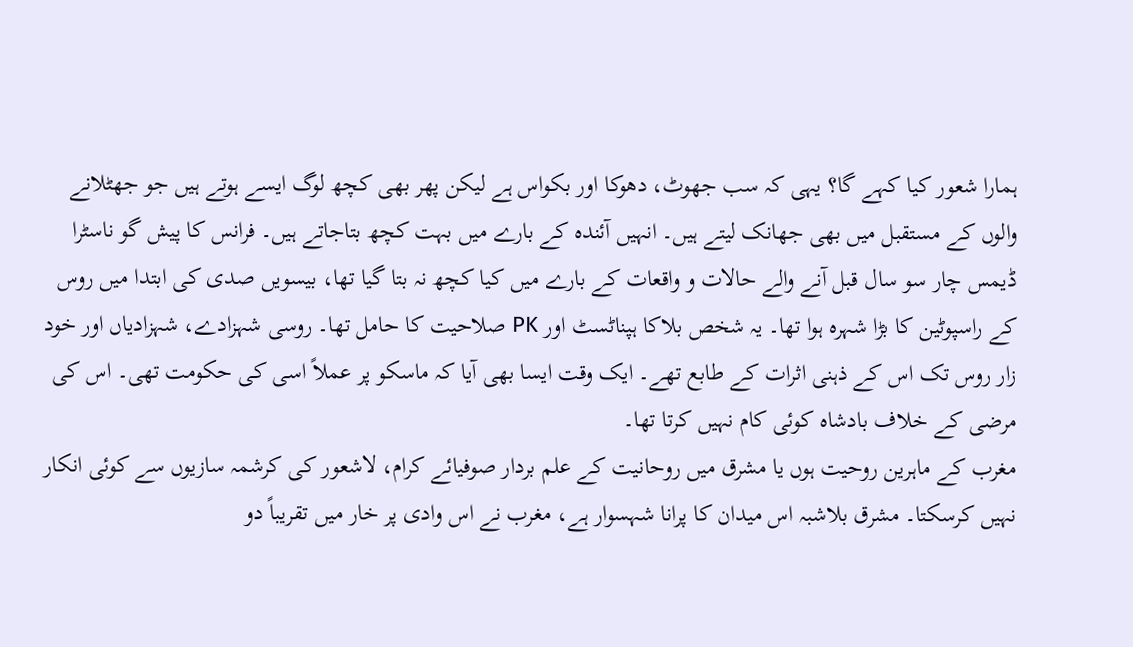ہمارا شعور کیا کہے گا؟ یہی کہ سب جھوٹ، دھوکا اور بکواس ہے لیکن پھر بھی کچھ لوگ ایسے ہوتے ہیں جو جھٹلانے والوں کے مستقبل میں بھی جھانک لیتے ہیں۔ انہیں آئندہ کے بارے میں بہت کچھ بتاجاتے ہیں۔ فرانس کا پیش گو ناسٹرا ڈیمس چار سو سال قبل آنے والے حالات و واقعات کے بارے میں کیا کچھ نہ بتا گیا تھا، بیسویں صدی کی ابتدا میں روس کے راسپوٹین کا بڑا شہرہ ہوا تھا۔ یہ شخص بلاکا ہپناٹسٹ اور PK صلاحیت کا حامل تھا۔ روسی شہزادے، شہزادیاں اور خود زار روس تک اس کے ذہنی اثرات کے طابع تھے۔ ایک وقت ایسا بھی آیا کہ ماسکو پر عملاً اسی کی حکومت تھی۔ اس کی مرضی کے خلاف بادشاہ کوئی کام نہیں کرتا تھا۔
مغرب کے ماہرین روحیت ہوں یا مشرق میں روحانیت کے علم بردار صوفیائے کرام، لاشعور کی کرشمہ سازیوں سے کوئی انکار نہیں کرسکتا۔ مشرق بلاشبہ اس میدان کا پرانا شہسوار ہے، مغرب نے اس وادی پر خار میں تقریباً دو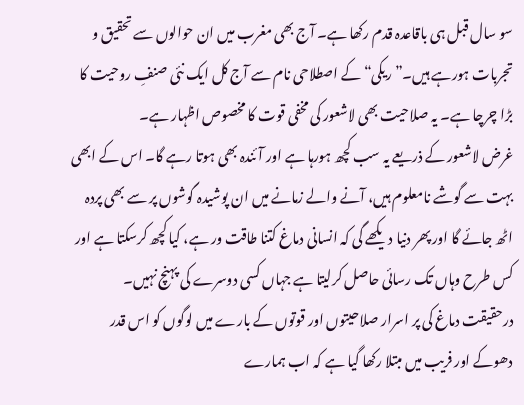سو سال قبل ہی باقاعدہ قدم رکھا ہے۔ آج بھی مغرب میں ان حوالوں سے تحقیق و تجربات ہورہے ہیں۔” ریکی“ کے اصطلاحی نام سے آج کل ایک نئی صنفِ روحیت کا بڑا چرچا ہے۔ یہ صلاحیت بھی لاشعور کی مخفی قوت کا مخصوص اظہار ہے۔
غرض لاشعور کے ذریعے یہ سب کچھ ہورہا ہے اور آئندہ بھی ہوتا رہے گا۔ اس کے ابھی بہت سے گوشے نامعلوم ہیں، آنے والے زمانے میں ان پوشیدہ گوشوں پر سے بھی پردہ اٹھ جائے گا اور پھر دنیا دیکھے گی کہ انسانی دماغ کتنا طاقت ور ہے، کیا کچھ کرسکتا ہے اور کس طرح وہاں تک رسائی حاصل کرلیتا ہے جہاں کسی دوسرے کی پہنچ نہیں۔
درحقیقت دماغ کی پر اسرار صلاحیتوں اور قوتوں کے بارے میں لوگوں کو اس قدر دھوکے اور فریب میں مبتلا رکھا گیا ہے کہ اب ہمارے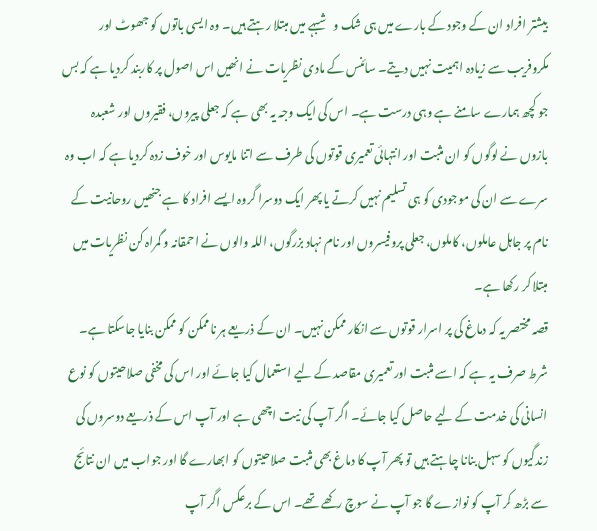بیشتر افراد ان کے وجود کے بارے میں ہی شک و شبہے میں مبتلا رہتے ہیں۔ وہ ایسی باتوں کو جھوٹ اور مکروفریب سے زیادہ اہمیت نہیں دیتے۔ سائنس کے مادی نظریات نے انھیں اس اصول پر کاربند کردیا ہے کہ بس جو کچھ ہمارے سامنے ہے وہی درست ہے۔ اس کی ایک وجہ یہ بھی ہے کہ جعلی پیروں، فقیروں اور شعبدہ بازوں نے لوگوں کو ان مثبت اور انتہائی تعمیری قوتوں کی طرف سے اتنا مایوس اور خوف زدہ کردیا ہے کہ اب وہ سرے سے ان کی موجودی کو ہی تسلیم نہیں کرتے یا پھر ایک دوسرا گروہ ایسے افراد کا ہے جنھیں روحانیت کے نام پر جاہل عاملوں، کاملوں، جعلی پروفیسروں اور نام نہاد بزرگوں، اللہ والوں نے احمقانہ و گمراہ کن نظریات میں مبتلا کر رکھا ہے۔
قصہ مختصر یہ کہ دماغ کی پر اسرار قوتوں سے انکار ممکن نہیں۔ ان کے ذریعے ہر ناممکن کو ممکن بنایا جاسکتا ہے۔ شرط صرف یہ ہے کہ اسے مثبت اور تعمیری مقاصد کے لیے استعمال کیا جائے اور اس کی مخفی صلاحیتوں کو نوع انسانی کی خدمت کے لیے حاصل کیا جائے۔ اگر آپ کی نیت اچھی ہے اور آپ اس کے ذریعے دوسروں کی زندگیوں کو سہل بنانا چاہتے ہیں تو پھر آپ کا دماغ بھی مثبت صلاحیتوں کو ابھارے گا اور جواب میں ان نتائج سے بڑھ کر آپ کو نوازے گا جو آپ نے سوچ رکھے تھے۔ اس کے برعکس اگر آپ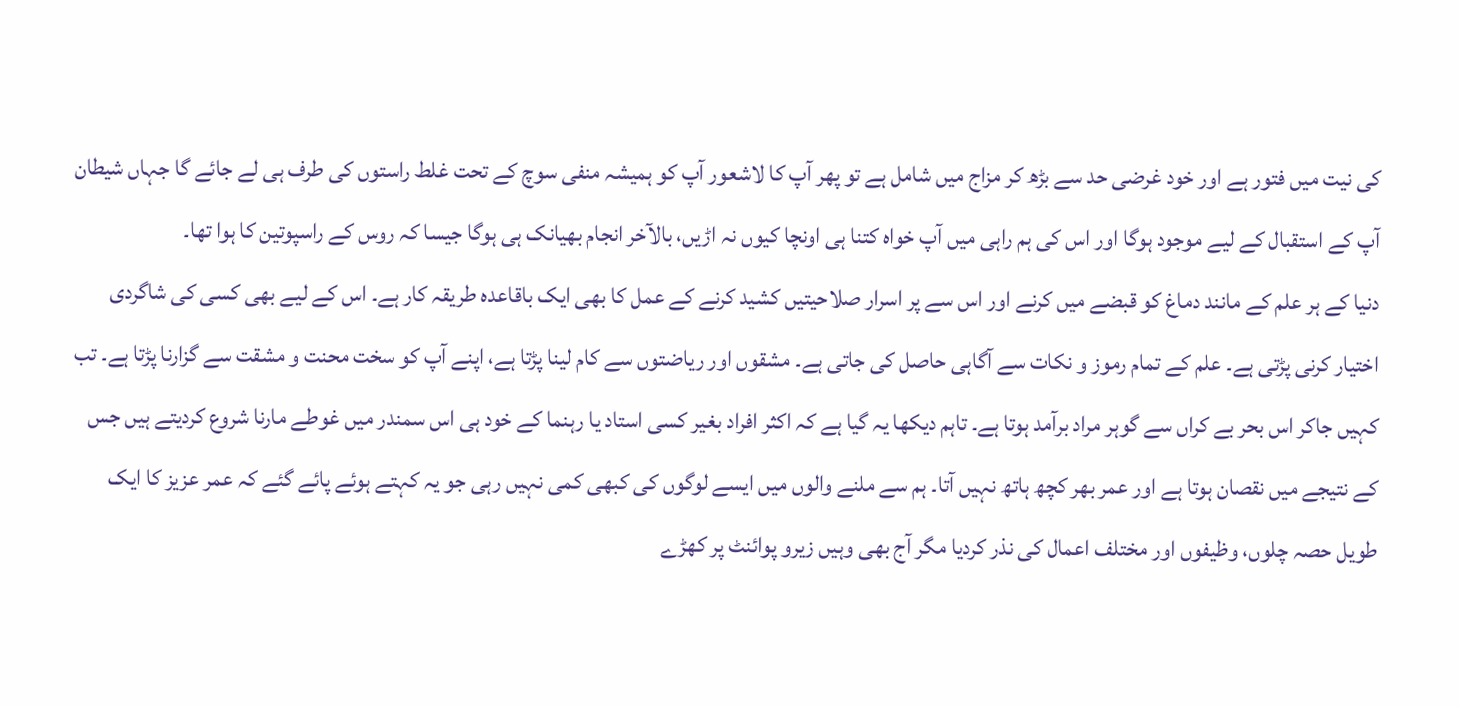کی نیت میں فتور ہے اور خود غرضی حد سے بڑھ کر مزاج میں شامل ہے تو پھر آپ کا لاشعور آپ کو ہمیشہ منفی سوچ کے تحت غلط راستوں کی طرف ہی لے جائے گا جہاں شیطان آپ کے استقبال کے لیے موجود ہوگا اور اس کی ہم راہی میں آپ خواہ کتنا ہی اونچا کیوں نہ اڑیں، بالآخر انجام بھیانک ہی ہوگا جیسا کہ روس کے راسپوتین کا ہوا تھا۔
دنیا کے ہر علم کے مانند دماغ کو قبضے میں کرنے اور اس سے پر اسرار صلاحیتیں کشید کرنے کے عمل کا بھی ایک باقاعدہ طریقہ کار ہے۔ اس کے لیے بھی کسی کی شاگردی اختیار کرنی پڑتی ہے۔ علم کے تمام رموز و نکات سے آگاہی حاصل کی جاتی ہے۔ مشقوں اور ریاضتوں سے کام لینا پڑتا ہے، اپنے آپ کو سخت محنت و مشقت سے گزارنا پڑتا ہے۔ تب کہیں جاکر اس بحر بے کراں سے گوہر مراد برآمد ہوتا ہے۔ تاہم دیکھا یہ گیا ہے کہ اکثر افراد بغیر کسی استاد یا رہنما کے خود ہی اس سمندر میں غوطے مارنا شروع کردیتے ہیں جس کے نتیجے میں نقصان ہوتا ہے اور عمر بھر کچھ ہاتھ نہیں آتا۔ ہم سے ملنے والوں میں ایسے لوگوں کی کبھی کمی نہیں رہی جو یہ کہتے ہوئے پائے گئے کہ عمر عزیز کا ایک طویل حصہ چلوں، وظیفوں اور مختلف اعمال کی نذر کردیا مگر آج بھی وہیں زیرو پوائنٹ پر کھڑے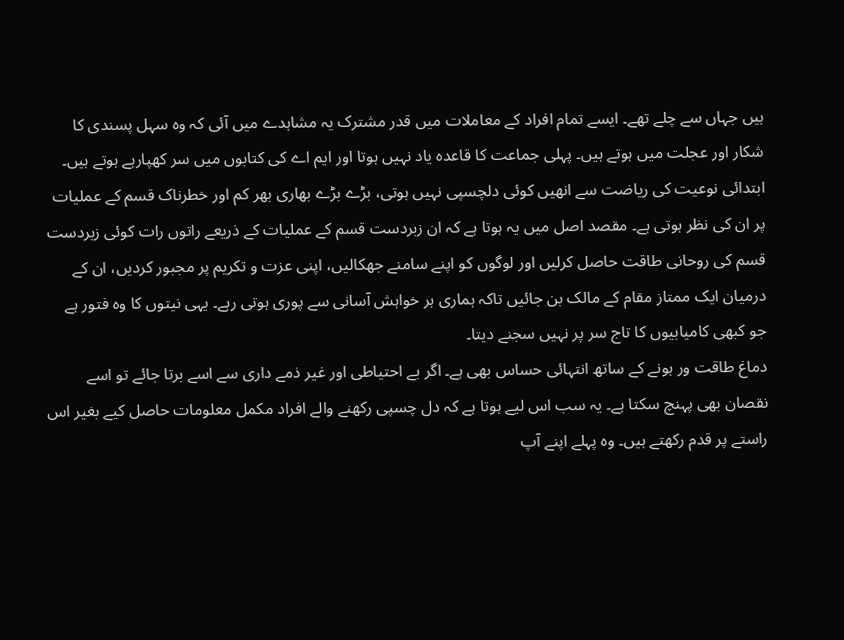ہیں جہاں سے چلے تھے۔ ایسے تمام افراد کے معاملات میں قدر مشترک یہ مشاہدے میں آئی کہ وہ سہل پسندی کا شکار اور عجلت میں ہوتے ہیں۔ پہلی جماعت کا قاعدہ یاد نہیں ہوتا اور ایم اے کی کتابوں میں سر کھپارہے ہوتے ہیں۔ ابتدائی نوعیت کی ریاضت سے انھیں کوئی دلچسپی نہیں ہوتی، بڑے بڑے بھاری بھر کم اور خطرناک قسم کے عملیات پر ان کی نظر ہوتی ہے۔ مقصد اصل میں یہ ہوتا ہے کہ ان زبردست قسم کے عملیات کے ذریعے راتوں رات کوئی زبردست قسم کی روحانی طاقت حاصل کرلیں اور لوگوں کو اپنے سامنے جھکالیں، اپنی عزت و تکریم پر مجبور کردیں، ان کے درمیان ایک ممتاز مقام کے مالک بن جائیں تاکہ ہماری ہر خواہش آسانی سے پوری ہوتی رہے۔ یہی نیتوں کا وہ فتور ہے جو کبھی کامیابیوں کا تاج سر پر نہیں سجنے دیتا۔
دماغ طاقت ور ہونے کے ساتھ انتہائی حساس بھی ہے۔ اگر بے احتیاطی اور غیر ذمے داری سے اسے برتا جائے تو اسے نقصان بھی پہنچ سکتا ہے۔ یہ سب اس لیے ہوتا ہے کہ دل چسپی رکھنے والے افراد مکمل معلومات حاصل کیے بغیر اس راستے پر قدم رکھتے ہیں۔ وہ پہلے اپنے آپ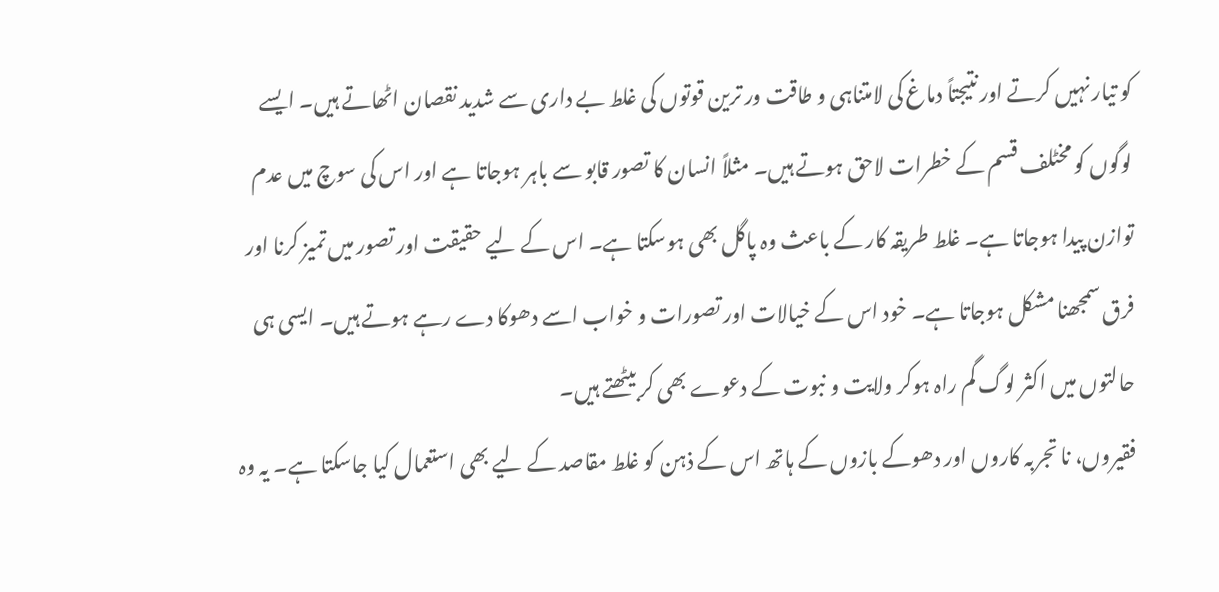کو تیار نہیں کرتے اور نتیجتاً دماغ کی لامتناہی و طاقت ور ترین قوتوں کی غلط بے داری سے شدید نقصان اٹھاتے ہیں۔ ایسے لوگوں کو مخٹلف قسم کے خطرات لاحق ہوتے ہیں۔ مثلاً انسان کا تصور قابو سے باہر ہوجاتا ہے اور اس کی سوچ میں عدم توازن پیدا ہوجاتا ہے۔ غلط طریقہ کار کے باعث وہ پاگل بھی ہوسکتا ہے۔ اس کے لیے حقیقت اور تصور میں تمیز کرنا اور فرق سمجھنا مشکل ہوجاتا ہے۔ خود اس کے خیالات اور تصورات و خواب اسے دھوکا دے رہے ہوتے ہیں۔ ایسی ہی حالتوں میں اکثر لوگ گم راہ ہوکر ولایت و نبوت کے دعوے بھی کر بیٹھتے ہیں۔
فقیروں، نا تجربہ کاروں اور دھوکے بازوں کے ہاتھ اس کے ذہن کو غلط مقاصد کے لیے بھی استعمال کیا جاسکتا ہے۔ یہ وہ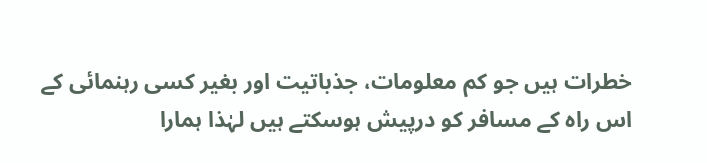خطرات ہیں جو کم معلومات، جذباتیت اور بغیر کسی رہنمائی کے اس راہ کے مسافر کو درپیش ہوسکتے ہیں لہٰذا ہمارا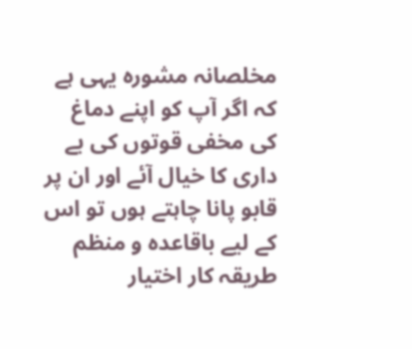مخلصانہ مشورہ یہی ہے کہ اگر آپ کو اپنے دماغ کی مخفی قوتوں کی بے داری کا خیال آئے اور ان پر قابو پانا چاہتے ہوں تو اس کے لیے باقاعدہ و منظم طریقہ کار اختیار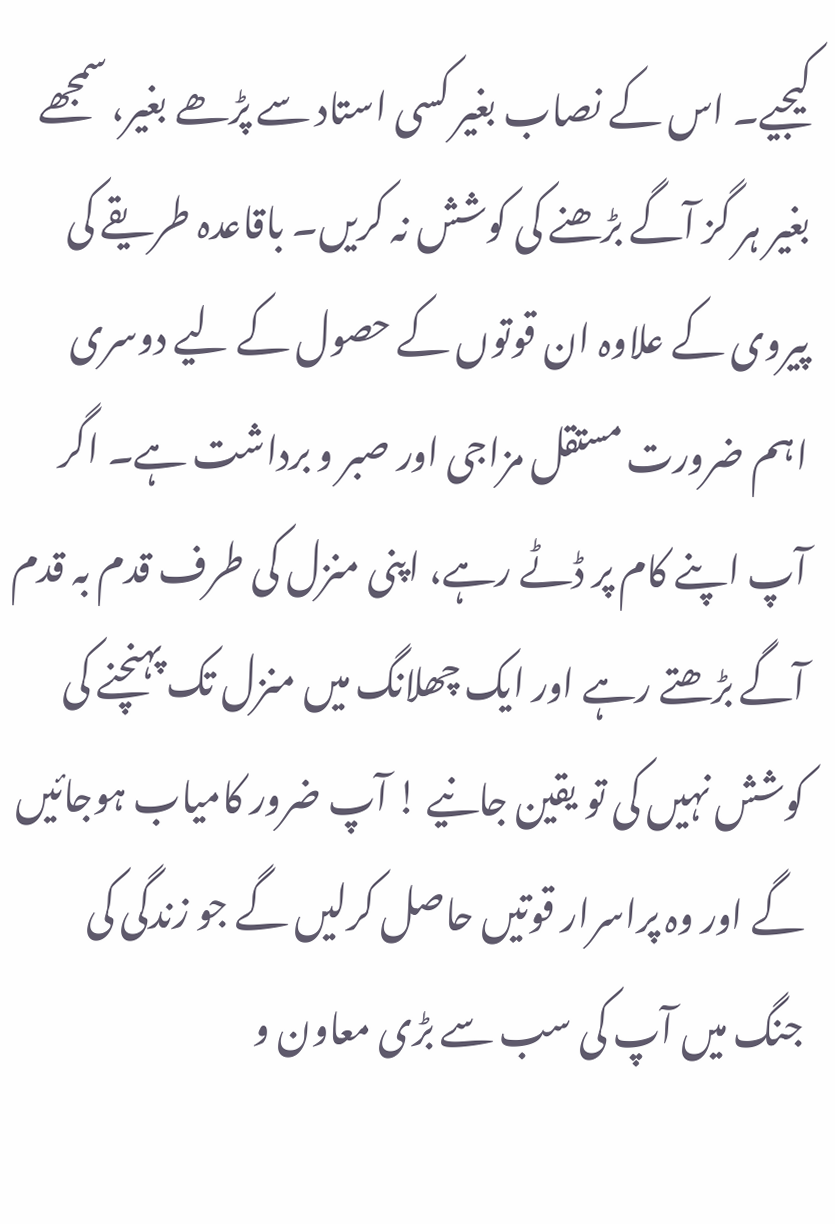کیجیے۔ اس کے نصاب بغیر کسی استاد سے پڑھے بغیر، سمجھے بغیر ہر گز آگے بڑھنے کی کوشش نہ کریں۔ باقاعدہ طریقے کی پیروی کے علاوہ ان قوتوں کے حصول کے لیے دوسری اہم ضرورت مستقل مزاجی اور صبر و برداشت ہے۔ اگر آپ اپنے کام پر ڈٹے رہے، اپنی منزل کی طرف قدم بہ قدم آگے بڑھتے رہے اور ایک چھلانگ میں منزل تک پہنچنے کی کوشش نہیں کی تو یقین جانیے ! آپ ضرور کامیاب ہوجائیں گے اور وہ پراسرار قوتیں حاصل کرلیں گے جو زندگی کی جنگ میں آپ کی سب سے بڑی معاون و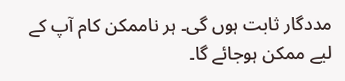مددگار ثابت ہوں گی۔ ہر ناممکن کام آپ کے لیے ممکن ہوجائے گا۔